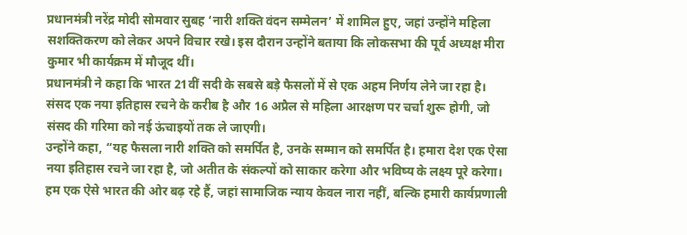प्रधानमंत्री नरेंद्र मोदी सोमवार सुबह ‘नारी शक्ति वंदन सम्मेलन’ में शामिल हुए, जहां उन्होंने महिला सशक्तिकरण को लेकर अपने विचार रखे। इस दौरान उन्होंने बताया कि लोकसभा की पूर्व अध्यक्ष मीरा कुमार भी कार्यक्रम में मौजूद थीं।
प्रधानमंत्री ने कहा कि भारत 21वीं सदी के सबसे बड़े फैसलों में से एक अहम निर्णय लेने जा रहा है। संसद एक नया इतिहास रचने के करीब है और 16 अप्रैल से महिला आरक्षण पर चर्चा शुरू होगी, जो संसद की गरिमा को नई ऊंचाइयों तक ले जाएगी।
उन्होंने कहा, “यह फैसला नारी शक्ति को समर्पित है, उनके सम्मान को समर्पित है। हमारा देश एक ऐसा नया इतिहास रचने जा रहा है, जो अतीत के संकल्पों को साकार करेगा और भविष्य के लक्ष्य पूरे करेगा। हम एक ऐसे भारत की ओर बढ़ रहे हैं, जहां सामाजिक न्याय केवल नारा नहीं, बल्कि हमारी कार्यप्रणाली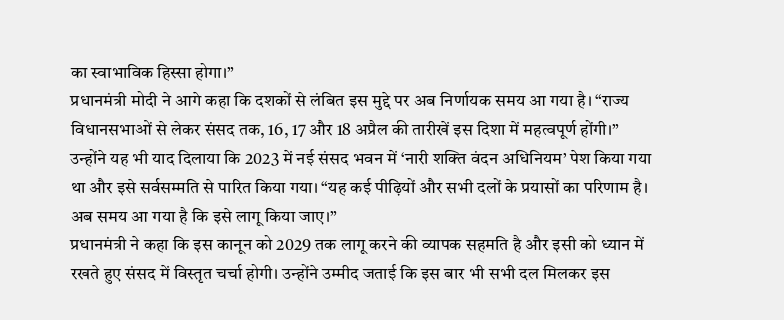का स्वाभाविक हिस्सा होगा।”
प्रधानमंत्री मोदी ने आगे कहा कि दशकों से लंबित इस मुद्दे पर अब निर्णायक समय आ गया है। “राज्य विधानसभाओं से लेकर संसद तक, 16, 17 और 18 अप्रैल की तारीखें इस दिशा में महत्वपूर्ण होंगी।”
उन्होंने यह भी याद दिलाया कि 2023 में नई संसद भवन में ‘नारी शक्ति वंदन अधिनियम’ पेश किया गया था और इसे सर्वसम्मति से पारित किया गया। “यह कई पीढ़ियों और सभी दलों के प्रयासों का परिणाम है। अब समय आ गया है कि इसे लागू किया जाए।”
प्रधानमंत्री ने कहा कि इस कानून को 2029 तक लागू करने की व्यापक सहमति है और इसी को ध्यान में रखते हुए संसद में विस्तृत चर्चा होगी। उन्होंने उम्मीद जताई कि इस बार भी सभी दल मिलकर इस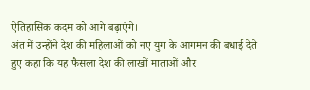ऐतिहासिक कदम को आगे बढ़ाएंगे।
अंत में उन्होंने देश की महिलाओं को नए युग के आगमन की बधाई देते हुए कहा कि यह फैसला देश की लाखों माताओं और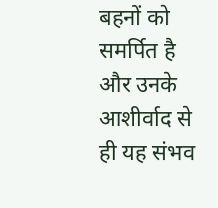बहनों को समर्पित है और उनके आशीर्वाद से ही यह संभव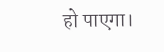हो पाएगा।